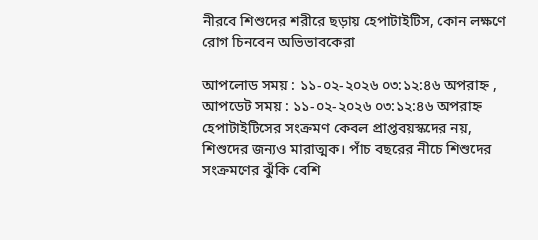নীরবে শিশুদের শরীরে ছড়ায় হেপাটাইটিস, কোন লক্ষণে রোগ চিনবেন অভিভাবকেরা

আপলোড সময় : ১১-০২-২০২৬ ০৩:১২:৪৬ অপরাহ্ন , আপডেট সময় : ১১-০২-২০২৬ ০৩:১২:৪৬ অপরাহ্ন
হেপাটাইটিসের সংক্রমণ কেবল প্রাপ্তবয়স্কদের নয়, শিশুদের জন্যও মারাত্মক। পাঁচ বছরের নীচে শিশুদের সংক্রমণের ঝুঁকি বেশি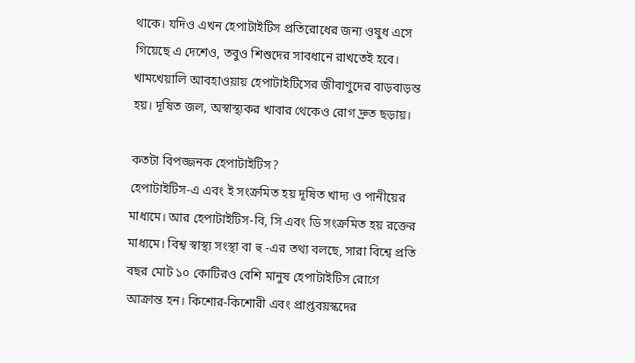থাকে। যদিও এখন হেপাটাইটিস প্রতিরোধের জন্য ওষুধ এসে গিয়েছে এ দেশেও, তবুও শিশুদের সাবধানে রাখতেই হবে। খামখেয়ালি আবহাওয়ায় হেপাটাইটিসের জীবাণুদের বাড়বাড়ন্ত হয়। দূষিত জল, অস্বাস্থ্যকর খাবার থেকেও রোগ দ্রুত ছড়ায়।

কতটা বিপজ্জনক হেপাটাইটিস?
হেপাটাইটিস-এ এবং ই সংক্রমিত হয় দূষিত খাদ্য ও পানীয়ের মাধ্যমে। আর হেপাটাইটিস-বি, সি এবং ডি সংক্রমিত হয় রক্তের মাধ্যমে। বিশ্ব স্বাস্থ্য সংস্থা বা হু -এর তথ্য বলছে, সারা বিশ্বে প্রতি বছর মোট ১০ কোটিরও বেশি মানুষ হেপাটাইটিস রোগে আক্রান্ত হন। কিশোর-কিশোরী এবং প্রাপ্তবয়স্কদের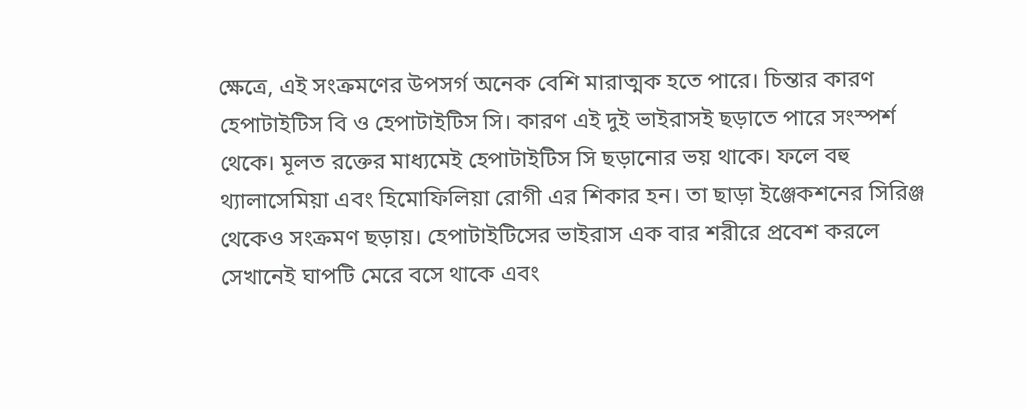ক্ষেত্রে, এই সংক্রমণের উপসর্গ অনেক বেশি মারাত্মক হতে পারে। চিন্তার কারণ হেপাটাইটিস বি ও হেপাটাইটিস সি। কারণ এই দুই ভাইরাসই ছড়াতে পারে সংস্পর্শ থেকে। মূলত রক্তের মাধ্যমেই হেপাটাইটিস সি ছড়ানোর ভয় থাকে। ফলে বহু থ্যালাসেমিয়া এবং হিমোফিলিয়া রোগী এর শিকার হন। তা ছাড়া ইঞ্জেকশনের সিরিঞ্জ থেকেও সংক্রমণ ছড়ায়। হেপাটাইটিসের ভাইরাস এক বার শরীরে প্রবেশ করলে সেখানেই ঘাপটি মেরে বসে থাকে এবং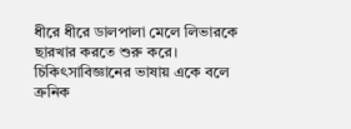ধীরে ধীরে ডালপালা মেলে লিভারকে ছারখার করতে শুরু করে। চিকিৎসাবিজ্ঞানের ভাষায় একে বলে ক্রনিক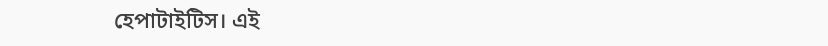হেপাটাইটিস। এই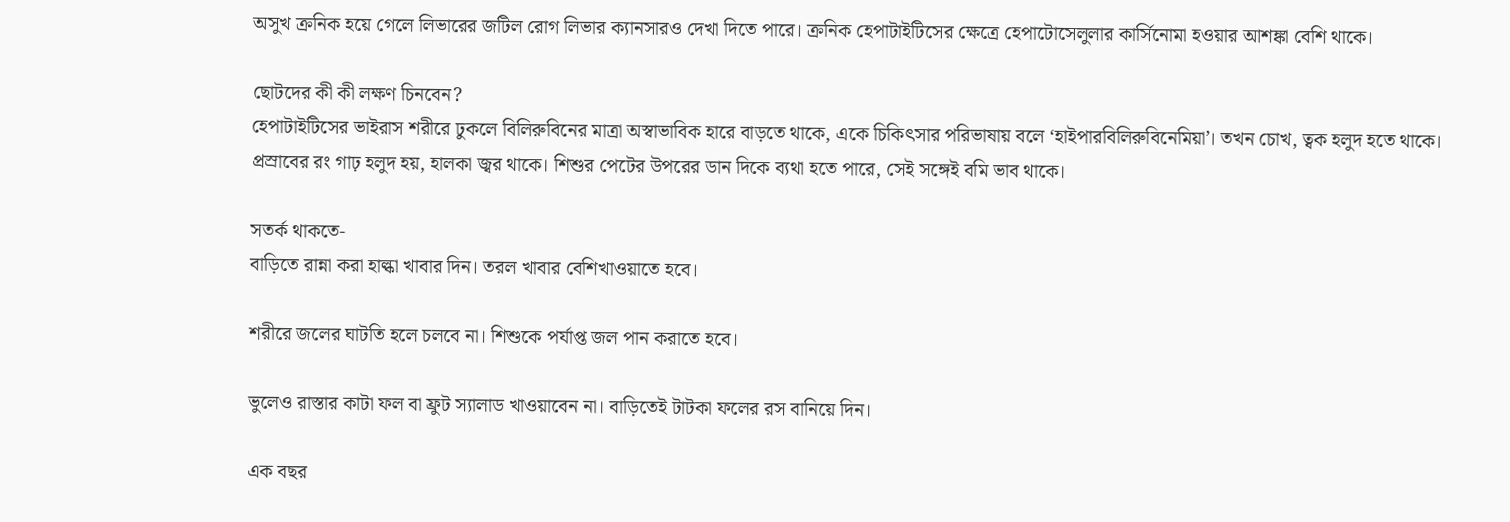অসুখ ক্রনিক হয়ে গেলে লিভারের জটিল রোগ লিভার ক্যানসারও দেখা দিতে পারে। ক্রনিক হেপাটাইটিসের ক্ষেত্রে হেপাটোসেলুলার কার্সিনোমা হওয়ার আশঙ্কা বেশি থাকে।

ছোটদের কী কী লক্ষণ চিনবেন?
হেপাটাইটিসের ভাইরাস শরীরে ঢুকলে বিলিরুবিনের মাত্রা অস্বাভাবিক হারে বাড়তে থাকে, একে চিকিৎসার পরিভাষায় বলে ‘হাইপারবিলিরুবিনেমিয়া’। তখন চোখ, ত্বক হলুদ হতে থাকে। প্রস্রাবের রং গাঢ় হলুদ হয়, হালকা জ্বর থাকে। শিশুর পেটের উপরের ডান দিকে ব্যথা হতে পারে, সেই সঙ্গেই বমি ভাব থাকে।

সতর্ক থাকতে-
বাড়িতে রান্না করা হাল্কা খাবার দিন। তরল খাবার বেশিখাওয়াতে হবে।

শরীরে জলের ঘাটতি হলে চলবে না। শিশুকে পর্যাপ্ত জল পান করাতে হবে।

ভুলেও রাস্তার কাটা ফল বা ফ্রুট স্যালাড খাওয়াবেন না। বাড়িতেই টাটকা ফলের রস বানিয়ে দিন।

এক বছর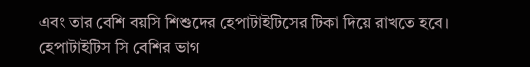এবং তার বেশি বয়সি শিশুদের হেপাটাইটিসের টিকা দিয়ে রাখতে হবে। হেপাটাইটিস সি বেশির ভাগ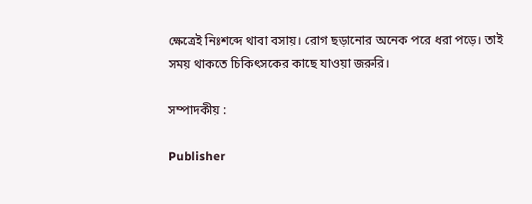ক্ষেত্রেই নিঃশব্দে থাবা বসায়। রোগ ছড়ানোর অনেক পরে ধরা পড়ে। তাই সময় থাকতে চিকিৎসকের কাছে যাওয়া জরুরি।

সম্পাদকীয় :

Publisher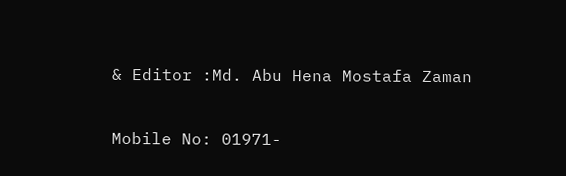& Editor :Md. Abu Hena Mostafa Zaman

Mobile No: 01971-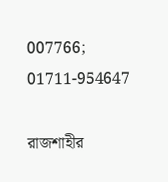007766; 01711-954647

রাজশাহীর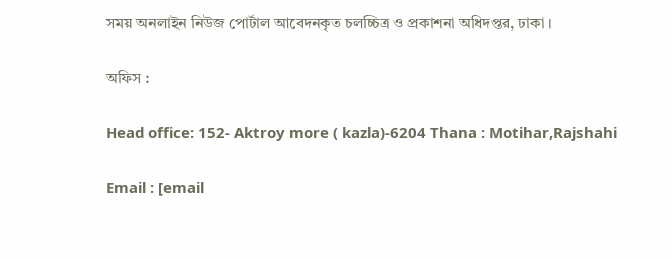সময় অনলাইন নিউজ পোর্টাল আবেদনকৃত চলচ্চিত্র ও প্রকাশনা অধিদপ্তর, ঢাকা ।

অফিস :

Head office: 152- Aktroy more ( kazla)-6204 Thana : Motihar,Rajshahi

Email : [email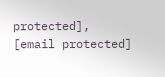protected],                    [email protected]